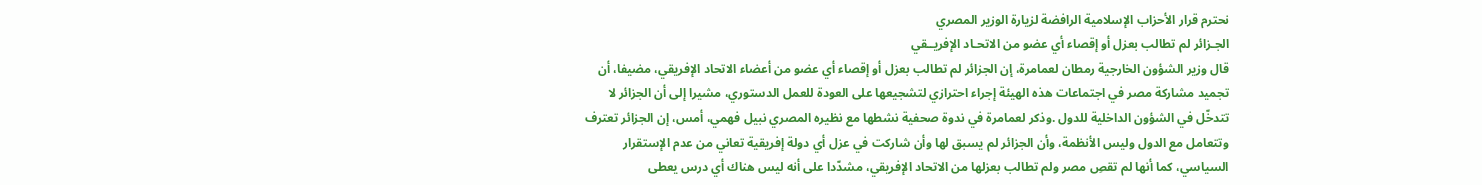نحترم قرار الأحزاب الإسلامية الرافضة لزيارة الوزير المصري
الجـزائر لم تطالب بعزل أو إقصاء أي عضو من الاتحـاد الإفريــقي
قال وزير الشؤون الخارجية رمطان لعمامرة، إن الجزائر لم تطالب بعزل أو إقصاء أي عضو من أعضاء الاتحاد الإفريقي، مضيفا، أن تجميد مشاركة مصر في اجتماعات هذه الهيئة إجراء احترازي لتشجيعها على العودة للعمل الدستوري، مشيرا إلى أن الجزائر لا تتدخّل في الشؤون الداخلية للدول .وذكر لعمامرة في ندوة صحفية نشطها مع نظيره المصري نبيل فهمي، أمس، إن الجزائر تعترف وتتعامل مع الدول وليس الأنظمة، وأن الجزائر لم يسبق لها وأن شاركت في عزل أي دولة إفريقية تعاني من عدم الإستقرار السياسي، كما أنها لم تقصِ مصر ولم تطالب بعزلها من الاتحاد الإفريقي، مشدّدا على أنه ليس هناك أي درس يعطى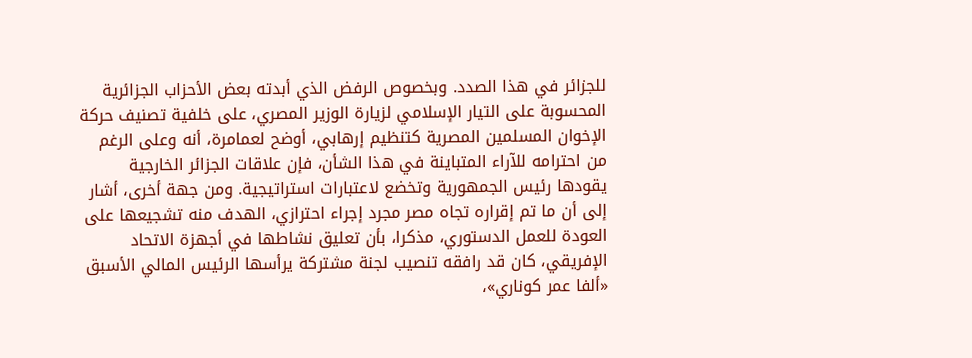للجزائر في هذا الصدد. وبخصوص الرفض الذي أبدته بعض الأحزاب الجزائرية المحسوبة على التيار الإسلامي لزيارة الوزير المصري، على خلفية تصنيف حركة الإخوان المسلمين المصرية كتنظيم إرهابي، أوضح لعمامرة، أنه وعلى الرغم من احترامه للآراء المتباينة في هذا الشأن، فإن علاقات الجزائر الخارجية يقودها رئيس الجمهورية وتخضع لاعتبارات استراتيجية. ومن جهة أخرى، أشار إلى أن ما تم إقراره تجاه مصر مجرد إجراء احترازي، الهدف منه تشجيعها على العودة للعمل الدستوري، مذكرا، بأن تعليق نشاطها في أجهزة الاتحاد الإفريقي، كان قد رافقه تنصيب لجنة مشتركة يرأسها الرئيس المالي الأسبق «ألفا عمر كوناري»،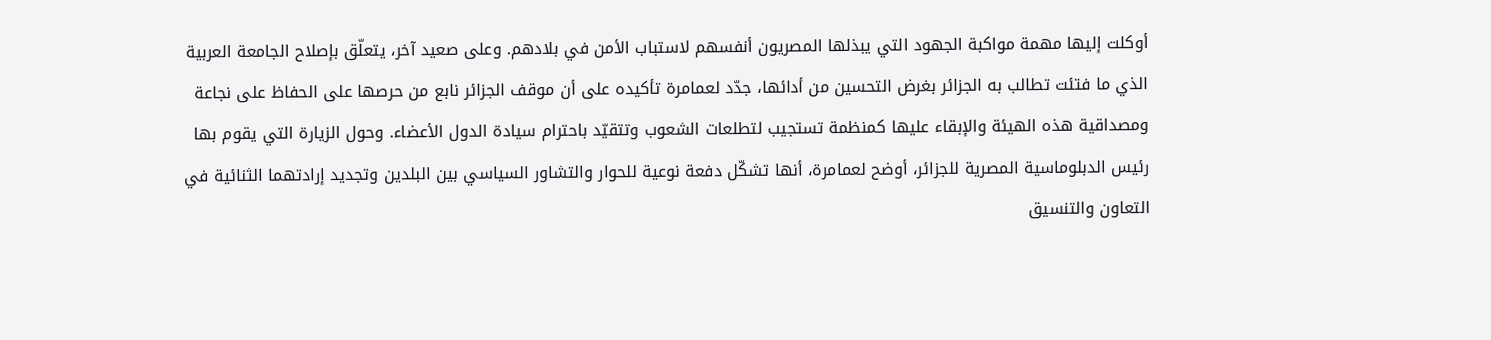أوكلت إليها مهمة مواكبة الجهود التي يبذلها المصريون أنفسهم لاستباب الأمن في بلادهم. وعلى صعيد آخر، يتعلّق بإصلاح الجامعة العربية الذي ما فتئت تطالب به الجزائر بغرض التحسين من أدائها، جدّد لعمامرة تأكيده على أن موقف الجزائر نابع من حرصها على الحفاظ على نجاعة ومصداقية هذه الهيئة والإبقاء عليها كمنظمة تستجيب لتطلعات الشعوب وتتقيّد باحترام سيادة الدول الأعضاء. وحول الزيارة التي يقوم بها رئيس الدبلوماسية المصرية للجزائر، أوضح لعمامرة، أنها تشكّل دفعة نوعية للحوار والتشاور السياسي بين البلدين وتجديد إرادتهما الثنائية في التعاون والتنسيق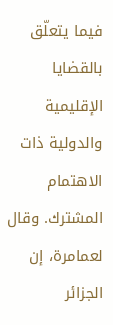فيما يتعلّق بالقضايا الإقليمية والدولية ذات الاهتمام المشترك. وقال لعمامرة، إن الجزائر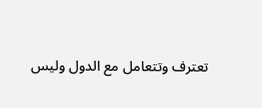تعترف وتتعامل مع الدول وليس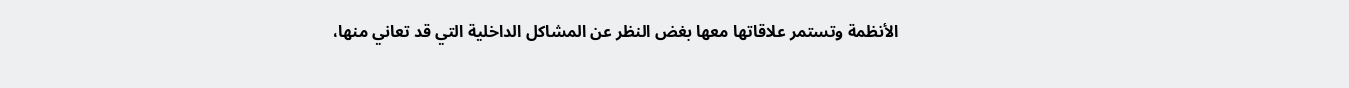الأنظمة وتستمر علاقاتها معها بغض النظر عن المشاكل الداخلية التي قد تعاني منها،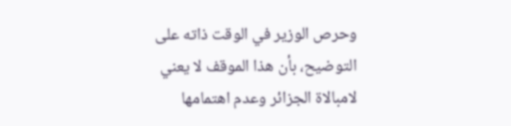وحرص الوزير في الوقت ذاته على التوضيح، بأن هذا الموقف لا يعني لامبالاة الجزائر وعدم اهتمامها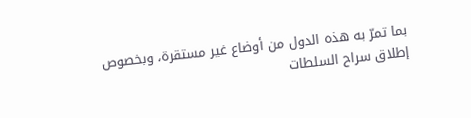بما تمرّ به هذه الدول من أوضاع غير مستقرة، وبخصوص إطلاق سراح السلطات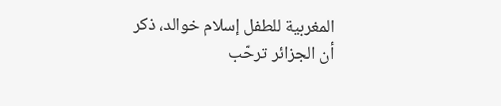المغربية للطفل إسلام خوالد، ذكر أن الجزائر ترحّب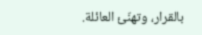بالقرار، وتهنّئ العائلة.